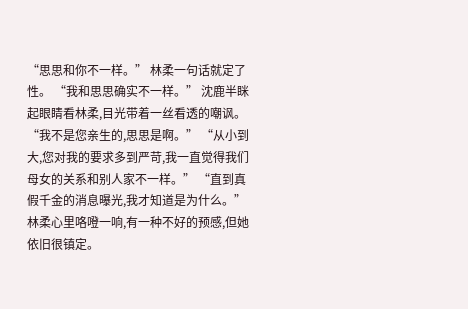“思思和你不一样。” 林柔一句话就定了性。 “我和思思确实不一样。” 沈鹿半眯起眼睛看林柔,目光带着一丝看透的嘲讽。 “我不是您亲生的,思思是啊。” “从小到大,您对我的要求多到严苛,我一直觉得我们母女的关系和别人家不一样。” “直到真假千金的消息曝光,我才知道是为什么。” 林柔心里咯噔一响,有一种不好的预感,但她依旧很镇定。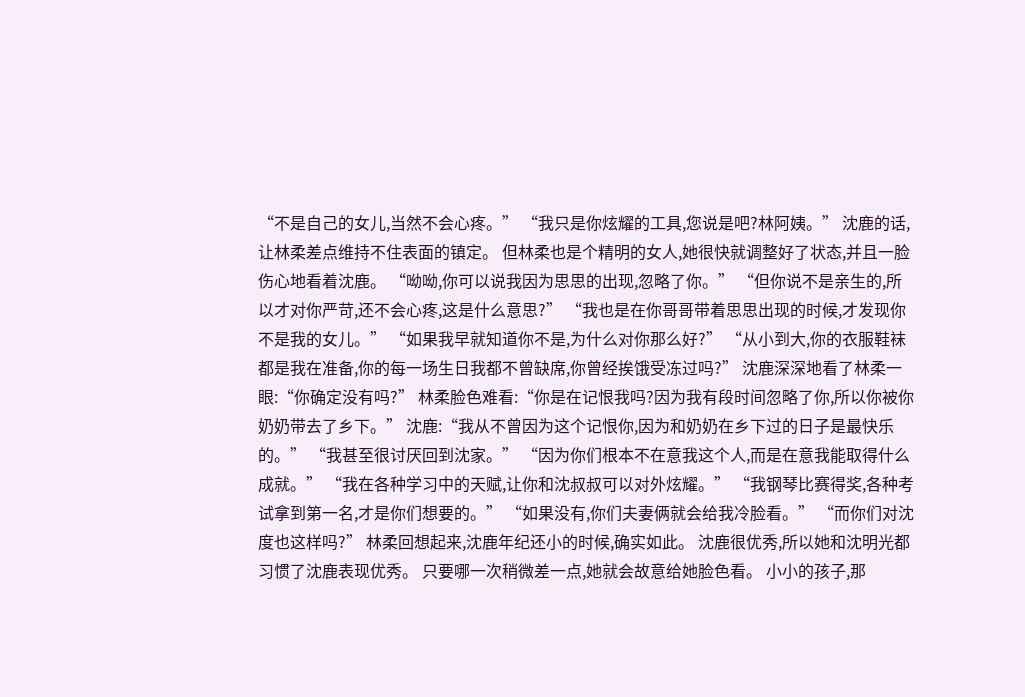“不是自己的女儿,当然不会心疼。” “我只是你炫耀的工具,您说是吧?林阿姨。” 沈鹿的话,让林柔差点维持不住表面的镇定。 但林柔也是个精明的女人,她很快就调整好了状态,并且一脸伤心地看着沈鹿。 “呦呦,你可以说我因为思思的出现,忽略了你。” “但你说不是亲生的,所以才对你严苛,还不会心疼,这是什么意思?” “我也是在你哥哥带着思思出现的时候,才发现你不是我的女儿。” “如果我早就知道你不是,为什么对你那么好?” “从小到大,你的衣服鞋袜都是我在准备,你的每一场生日我都不曾缺席,你曾经挨饿受冻过吗?” 沈鹿深深地看了林柔一眼:“你确定没有吗?” 林柔脸色难看:“你是在记恨我吗?因为我有段时间忽略了你,所以你被你奶奶带去了乡下。” 沈鹿:“我从不曾因为这个记恨你,因为和奶奶在乡下过的日子是最快乐的。” “我甚至很讨厌回到沈家。” “因为你们根本不在意我这个人,而是在意我能取得什么成就。” “我在各种学习中的天赋,让你和沈叔叔可以对外炫耀。” “我钢琴比赛得奖,各种考试拿到第一名,才是你们想要的。” “如果没有,你们夫妻俩就会给我冷脸看。” “而你们对沈度也这样吗?” 林柔回想起来,沈鹿年纪还小的时候,确实如此。 沈鹿很优秀,所以她和沈明光都习惯了沈鹿表现优秀。 只要哪一次稍微差一点,她就会故意给她脸色看。 小小的孩子,那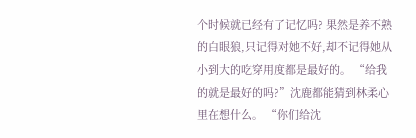个时候就已经有了记忆吗? 果然是养不熟的白眼狼,只记得对她不好,却不记得她从小到大的吃穿用度都是最好的。 “给我的就是最好的吗?”沈鹿都能猜到林柔心里在想什么。 “你们给沈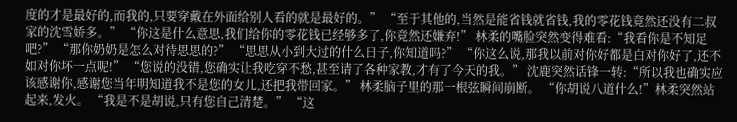度的才是最好的,而我的,只要穿戴在外面给别人看的就是最好的。” “至于其他的,当然是能省钱就省钱,我的零花钱竟然还没有二叔家的沈雪娇多。” “你这是什么意思,我们给你的零花钱已经够多了,你竟然还嫌弃!” 林柔的嘴脸突然变得难看:“我看你是不知足吧?” “那你奶奶是怎么对待思思的?” “思思从小到大过的什么日子,你知道吗?” “你这么说,那我以前对你好都是白对你好了,还不如对你坏一点呢!” “您说的没错,您确实让我吃穿不愁,甚至请了各种家教,才有了今天的我。” 沈鹿突然话锋一转:“所以我也确实应该感谢你,感谢您当年明知道我不是您的女儿,还把我带回家。” 林柔脑子里的那一根弦瞬间崩断。 “你胡说八道什么!”林柔突然站起来,发火。 “我是不是胡说,只有您自己清楚。” “这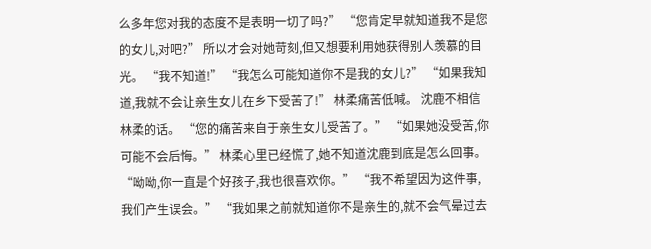么多年您对我的态度不是表明一切了吗?” “您肯定早就知道我不是您的女儿,对吧?” 所以才会对她苛刻,但又想要利用她获得别人羡慕的目光。 “我不知道!” “我怎么可能知道你不是我的女儿?” “如果我知道,我就不会让亲生女儿在乡下受苦了!” 林柔痛苦低喊。 沈鹿不相信林柔的话。 “您的痛苦来自于亲生女儿受苦了。” “如果她没受苦,你可能不会后悔。” 林柔心里已经慌了,她不知道沈鹿到底是怎么回事。 “呦呦,你一直是个好孩子,我也很喜欢你。” “我不希望因为这件事,我们产生误会。” “我如果之前就知道你不是亲生的,就不会气晕过去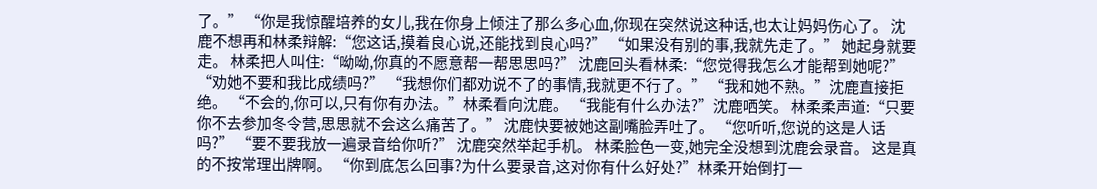了。” “你是我惊醒培养的女儿,我在你身上倾注了那么多心血,你现在突然说这种话,也太让妈妈伤心了。 沈鹿不想再和林柔辩解:“您这话,摸着良心说,还能找到良心吗?” “如果没有别的事,我就先走了。” 她起身就要走。 林柔把人叫住:“呦呦,你真的不愿意帮一帮思思吗?” 沈鹿回头看林柔:“您觉得我怎么才能帮到她呢?” “劝她不要和我比成绩吗?” “我想你们都劝说不了的事情,我就更不行了。” “我和她不熟。”沈鹿直接拒绝。 “不会的,你可以,只有你有办法。”林柔看向沈鹿。 “我能有什么办法?”沈鹿哂笑。 林柔柔声道:“只要你不去参加冬令营,思思就不会这么痛苦了。” 沈鹿快要被她这副嘴脸弄吐了。 “您听听,您说的这是人话吗?” “要不要我放一遍录音给你听?” 沈鹿突然举起手机。 林柔脸色一变,她完全没想到沈鹿会录音。 这是真的不按常理出牌啊。 “你到底怎么回事?为什么要录音,这对你有什么好处?”林柔开始倒打一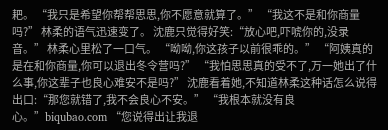耙。 “我只是希望你帮帮思思,你不愿意就算了。” “我这不是和你商量吗?” 林柔的语气迅速变了。 沈鹿只觉得好笑:“放心吧,吓唬你的,没录音。” 林柔心里松了一口气。 “呦呦,你这孩子以前很乖的。” “阿姨真的是在和你商量,你可以退出冬令营吗?” “我怕思思真的受不了,万一她出了什么事,你这辈子也良心难安不是吗?” 沈鹿看着她,不知道林柔这种话怎么说得出口:“那您就错了,我不会良心不安。” “我根本就没有良心。”biqubao.com “您说得出让我退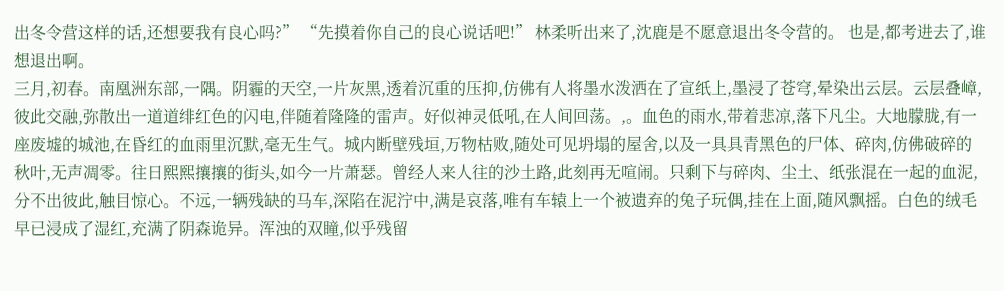出冬令营这样的话,还想要我有良心吗?” “先摸着你自己的良心说话吧!” 林柔听出来了,沈鹿是不愿意退出冬令营的。 也是,都考进去了,谁想退出啊。
三月,初春。南凰洲东部,一隅。阴霾的天空,一片灰黑,透着沉重的压抑,仿佛有人将墨水泼洒在了宣纸上,墨浸了苍穹,晕染出云层。云层叠嶂,彼此交融,弥散出一道道绯红色的闪电,伴随着隆隆的雷声。好似神灵低吼,在人间回荡。,。血色的雨水,带着悲凉,落下凡尘。大地朦胧,有一座废墟的城池,在昏红的血雨里沉默,毫无生气。城内断壁残垣,万物枯败,随处可见坍塌的屋舍,以及一具具青黑色的尸体、碎肉,仿佛破碎的秋叶,无声凋零。往日熙熙攘攘的街头,如今一片萧瑟。曾经人来人往的沙土路,此刻再无喧闹。只剩下与碎肉、尘土、纸张混在一起的血泥,分不出彼此,触目惊心。不远,一辆残缺的马车,深陷在泥泞中,满是哀落,唯有车辕上一个被遗弃的兔子玩偶,挂在上面,随风飘摇。白色的绒毛早已浸成了湿红,充满了阴森诡异。浑浊的双瞳,似乎残留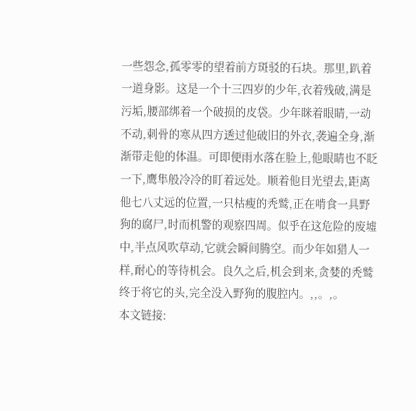一些怨念,孤零零的望着前方斑驳的石块。那里,趴着一道身影。这是一个十三四岁的少年,衣着残破,满是污垢,腰部绑着一个破损的皮袋。少年眯着眼睛,一动不动,刺骨的寒从四方透过他破旧的外衣,袭遍全身,渐渐带走他的体温。可即便雨水落在脸上,他眼睛也不眨一下,鹰隼般冷冷的盯着远处。顺着他目光望去,距离他七八丈远的位置,一只枯瘦的秃鹫,正在啃食一具野狗的腐尸,时而机警的观察四周。似乎在这危险的废墟中,半点风吹草动,它就会瞬间腾空。而少年如猎人一样,耐心的等待机会。良久之后,机会到来,贪婪的秃鹫终于将它的头,完全没入野狗的腹腔内。,,。,。
本文链接: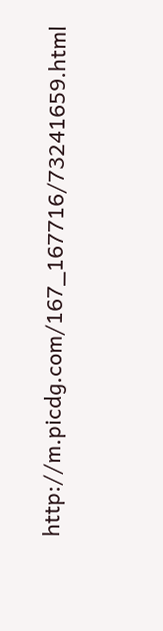http://m.picdg.com/167_167716/73241659.html